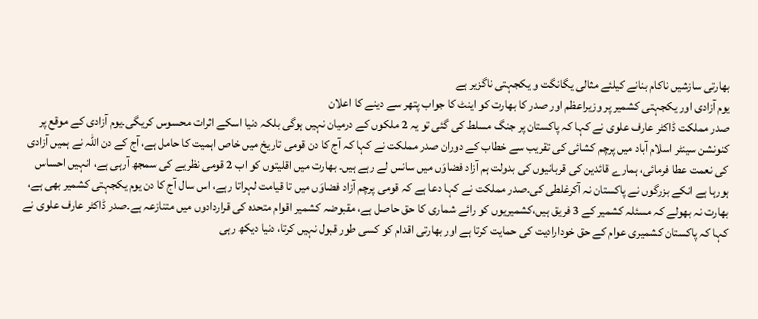بھارتی سازشیں ناکام بنانے کیلئے مثالی یگانگت و یکجہتی ناگزیر ہے
یوم آزادی اور یکجہتی کشمیر پر وزیراعظم اور صدر کا بھارت کو اینٹ کا جواب پتھر سے دینے کا اعلان
صدر مملکت ڈاکٹر عارف علوی نے کہا کہ پاکستان پر جنگ مسلط کی گئی تو یہ 2 ملکوں کے درمیان نہیں ہوگی بلکہ دنیا اسکے اثرات محسوس کریگی۔یوم آزادی کے موقع پر کنونشن سینٹر اسلام آباد میں پرچم کشائی کی تقریب سے خطاب کے دوران صدر مملکت نے کہا کہ آج کا دن قومی تاریخ میں خاص اہمیت کا حامل ہے، آج کے دن اللہ نے ہمیں آزادی کی نعمت عطا فرمائی، ہمارے قائدین کی قربانیوں کی بدولت ہم آزاد فضاوَں میں سانس لے رہے ہیں۔ بھارت میں اقلیتوں کو اب 2 قومی نظریے کی سمجھ آرہی ہے، انہیں احساس ہورہا ہے انکے بزرگوں نے پاکستان نہ آکرغلطی کی۔صدر مملکت نے کہا دعا ہے کہ قومی پرچم آزاد فضاوَں میں تا قیامت لہراتا رہے، اس سال آج کا دن یوم یکجہتی کشمیر بھی ہے، بھارت نہ بھولے کہ مسئلہ کشمیر کے 3 فریق ہیں،کشمیریوں کو رائے شماری کا حق حاصل ہے، مقبوضہ کشمیر اقوام متحدہ کی قراردادوں میں متنازعہ ہے۔صدر ڈاکٹر عارف علوی نے کہا کہ پاکستان کشمیری عوام کے حق خودارادیت کی حمایت کرتا ہے اور بھارتی اقدام کو کسی طور قبول نہیں کرتا، دنیا دیکھ رہی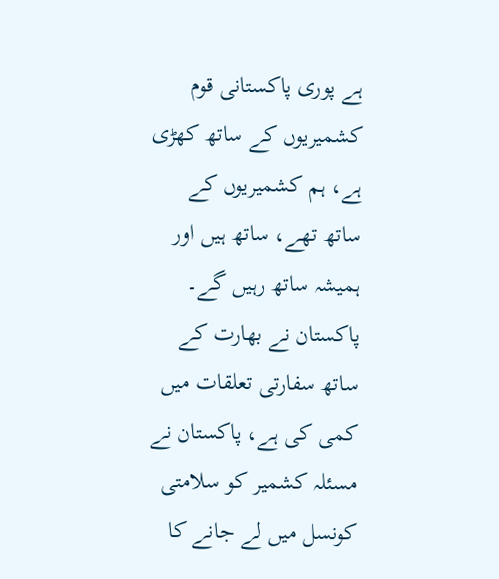ہے پوری پاکستانی قوم کشمیریوں کے ساتھ کھڑی ہے، ہم کشمیریوں کے ساتھ تھے، ساتھ ہیں اور ہمیشہ ساتھ رہیں گے۔ پاکستان نے بھارت کے ساتھ سفارتی تعلقات میں کمی کی ہے، پاکستان نے مسئلہ کشمیر کو سلامتی کونسل میں لے جانے کا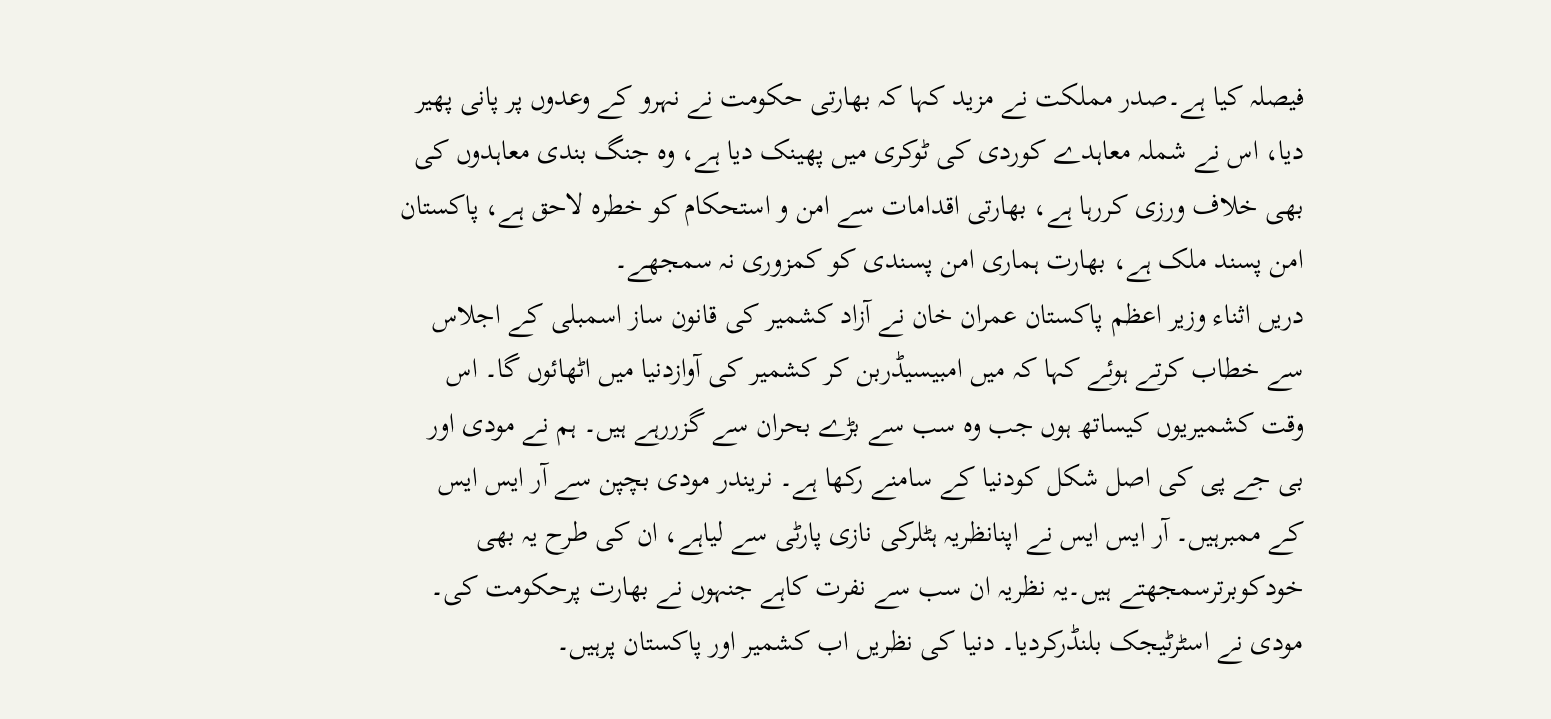فیصلہ کیا ہے۔صدر مملکت نے مزید کہا کہ بھارتی حکومت نے نہرو کے وعدوں پر پانی پھیر دیا، اس نے شملہ معاہدے کوردی کی ٹوکری میں پھینک دیا ہے، وہ جنگ بندی معاہدوں کی بھی خلاف ورزی کررہا ہے، بھارتی اقدامات سے امن و استحکام کو خطرہ لاحق ہے، پاکستان امن پسند ملک ہے، بھارت ہماری امن پسندی کو کمزوری نہ سمجھے۔
دریں اثناء وزیر اعظم پاکستان عمران خان نے آزاد کشمیر کی قانون ساز اسمبلی کے اجلاس سے خطاب کرتے ہوئے کہا کہ میں امبیسیڈربن کر کشمیر کی آوازدنیا میں اٹھائوں گا۔ اس وقت کشمیریوں کیساتھ ہوں جب وہ سب سے بڑے بحران سے گزررہے ہیں۔ ہم نے مودی اور بی جے پی کی اصل شکل کودنیا کے سامنے رکھا ہے۔ نریندر مودی بچپن سے آر ایس ایس کے ممبرہیں۔ آر ایس ایس نے اپنانظریہ ہٹلرکی نازی پارٹی سے لیاہے، ان کی طرح یہ بھی خودکوبرترسمجھتے ہیں۔یہ نظریہ ان سب سے نفرت کاہے جنہوں نے بھارت پرحکومت کی۔ مودی نے اسٹرٹیجک بلنڈرکردیا۔ دنیا کی نظریں اب کشمیر اور پاکستان پرہیں۔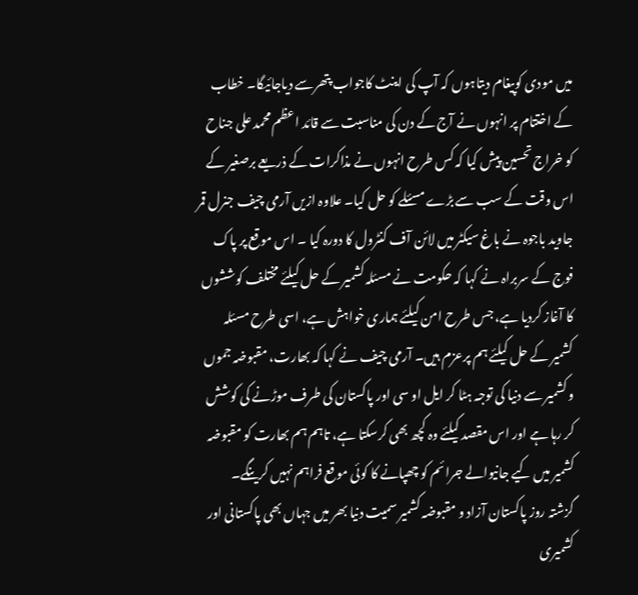میں مودی کوپیغام دیتاہوں کہ آپ کی اینٹ کاجواب پتھرسے دیاجائیگا۔ خطاب کے اختتام پر انہوں نے آج کے دن کی مناسبت سے قائد اعظم محمد علی جناح کو خراج تحسین پیش کیا کہ کس طرح انہوں نے مذاکرات کے ذریعے برصغیر کے اس وقت کے سب سے بڑے مسئلے کو حل کیا۔ علاوہ ازیں آرمی چیف جنرل قمر جاوید باجوہ نے باغ سیکٹر میں لائن آف کنٹرول کا دورہ کیا ۔ اس موقع پر پاک فوج کے سربراہ نے کہا کہ حکومت نے مسئلہ کشمیر کے حل کیلئے مختلف کوششوں کا آغاز کردیا ہے، جس طرح امن کیلئے ہماری خواہش ہے، اسی طرح مسئلہ کشمیر کے حل کیلئے ہم پرعزم ہیں۔ آرمی چیف نے کہا کہ بھارت، مقبوضہ جموں و کشمیر سے دنیا کی توجہ ہٹا کر ایل او سی اور پاکستان کی طرف موڑنے کی کوشش کر رہا ہے اور اس مقصد کیلئے وہ کچھ بھی کرسکتا ہے، تاہم ہم بھارت کو مقبوضہ کشمیر میں کیے جانیوالے جرائم کو چھپانے کا کوئی موقع فراہم نہیں کرینگے۔
گزشتہ روز پاکستان آزاد و مقبوضہ کشمیر سمیت دنیا بھر میں جہاں بھی پاکستانی اور کشمیری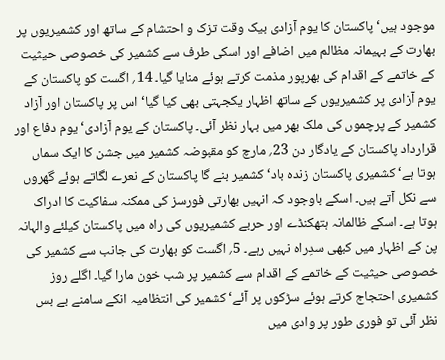موجود ہیں‘ پاکستان کا یوم آزادی بیک وقت تزک و احتشام کے ساتھ اور کشمیریوں پر بھارت کے بہیمانہ مظالم میں اضافے اور اسکی طرف سے کشمیر کی خصوصی حیثیت کے خاتمے کے اقدام کی بھرپور مذمت کرتے ہوئے منایا گیا۔ 14؍ اگست کو پاکستان کے یوم آزادی پر کشمیریوں کے ساتھ اظہار یکجہتی بھی کیا گیا‘ اس پر پاکستان اور آزاد کشمیر کے پرچموں کی ملک بھر میں بہار نظر آئی۔ پاکستان کے یوم آزادی‘ یوم دفاع اور قرارداد پاکستان کے یادگار دن 23؍ مارچ کو مقبوضہ کشمیر میں جشن کا ایک سماں ہوتا ہے‘ کشمیری پاکستان زندہ باد‘ کشمیر بنے گا پاکستان کے نعرے لگاتے ہوئے گھروں سے نکل آتے ہیں۔ اسکے باوجود کہ انہیں بھارتی فورسز کی ممکنہ سفاکیت کا ادراک ہوتا ہے۔ اسکے ظالمانہ ہتھکنڈے اور حربے کشمیریوں کی راہ میں پاکستان کیلئے والہانہ پن کے اظہار میں کبھی سدِراہ نہیں رہے۔ 5؍ اگست کو بھارت کی جانب سے کشمیر کی خصوصی حیثیت کے خاتمے کے اقدام سے کشمیر پر شب خون مارا گیا۔ اگلے روز کشمیری احتجاج کرتے ہوئے سڑکوں پر آئے‘ کشمیر کی انتظامیہ انکے سامنے بے بس نظر آئی تو فوری طور پر وادی میں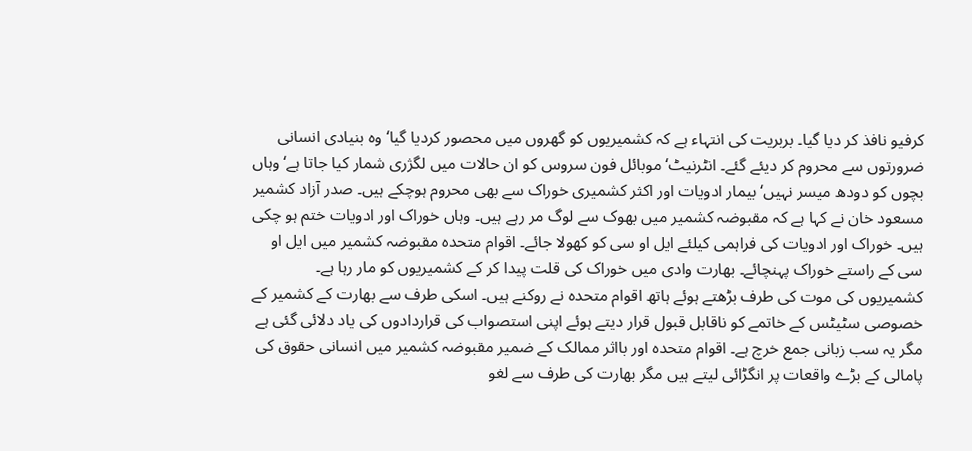کرفیو نافذ کر دیا گیا۔ بربریت کی انتہاء ہے کہ کشمیریوں کو گھروں میں محصور کردیا گیا‘ وہ بنیادی انسانی ضرورتوں سے محروم کر دیئے گئے۔ انٹرنیٹ‘ موبائل فون سروس کو ان حالات میں لگژری شمار کیا جاتا ہے‘ وہاں بچوں کو دودھ میسر نہیں‘ بیمار ادویات اور اکثر کشمیری خوراک سے بھی محروم ہوچکے ہیں۔ صدر آزاد کشمیر مسعود خان نے کہا ہے کہ مقبوضہ کشمیر میں بھوک سے لوگ مر رہے ہیں۔ وہاں خوراک اور ادویات ختم ہو چکی ہیں۔ خوراک اور ادویات کی فراہمی کیلئے ایل او سی کو کھولا جائے۔ اقوام متحدہ مقبوضہ کشمیر میں ایل او سی کے راستے خوراک پہنچائے۔ بھارت وادی میں خوراک کی قلت پیدا کر کے کشمیریوں کو مار رہا ہے۔
کشمیریوں کی موت کی طرف بڑھتے ہوئے ہاتھ اقوام متحدہ نے روکنے ہیں۔ اسکی طرف سے بھارت کے کشمیر کے خصوصی سٹیٹس کے خاتمے کو ناقابل قبول قرار دیتے ہوئے اپنی استصواب کی قراردادوں کی یاد دلائی گئی ہے مگر یہ سب زبانی جمع خرچ ہے۔ اقوام متحدہ اور بااثر ممالک کے ضمیر مقبوضہ کشمیر میں انسانی حقوق کی پامالی کے بڑے واقعات پر انگڑائی لیتے ہیں مگر بھارت کی طرف سے لغو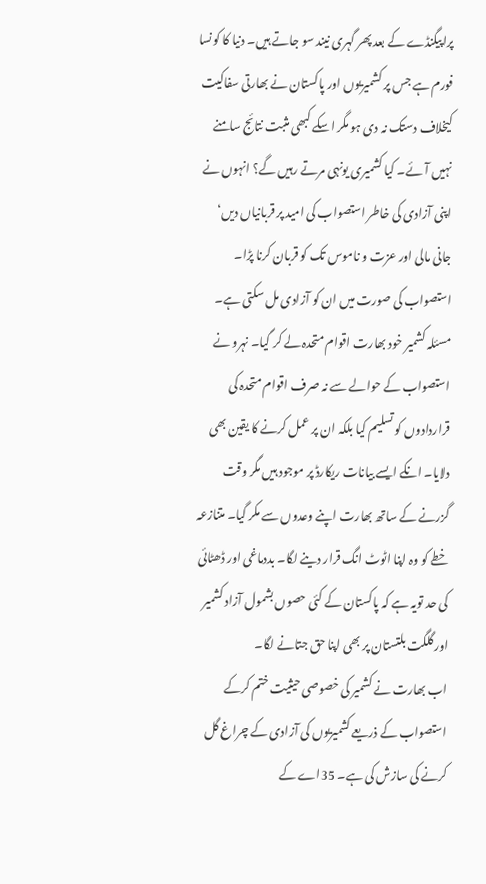پراپیگنڈے کے بعد پھر گہری نیند سو جاتے ہیں۔ دنیا کا کونسا فورم ہے جس پر کشمیریوں اور پاکستان نے بھارتی سفاکیت کیخلاف دستک نہ دی ہو مگر اسکے کبھی مثبت نتائج سامنے نہیں آئے۔ کیا کشمیری یونہی مرتے رہیں گے؟ انہوں نے اپنی آزادی کی خاطر استصواب کی امید پر قربانیاں دیں‘ جانی مالی اور عزت و ناموس تک کو قربان کرنا پڑا۔ استصواب کی صورت میں ان کو آزادی مل سکتی ہے۔ مسئلہ کشمیر خود بھارت اقوام متحدہ لے کر گیا۔ نہرو نے استصواب کے حوالے سے نہ صرف اقوام متحدہ کی قراردادوں کو تسلیم کیا بلکہ ان پر عمل کرنے کا یقین بھی دلایا۔ انکے ایسے بیانات ریکارڈ پر موجود ہیں مگر وقت گزرنے کے ساتھ بھارت اپنے وعدوں سے مکر گیا۔ متنازعہ خطے کو وہ اپنا اٹوٹ انگ قرار دینے لگا۔ بددماغی اور ڈھٹائی کی حد تویہ ہے کہ پاکستان کے کئی حصوں بشمول آزاد کشمیر اور گلگت بلتستان پر بھی اپنا حق جتانے لگا۔
اب بھارت نے کشمیر کی خصوصی حیثیت ختم کرکے استصواب کے ذریعے کشمیریوں کی آزادی کے چراغ گل کرنے کی سازش کی ہے۔ 35اے کے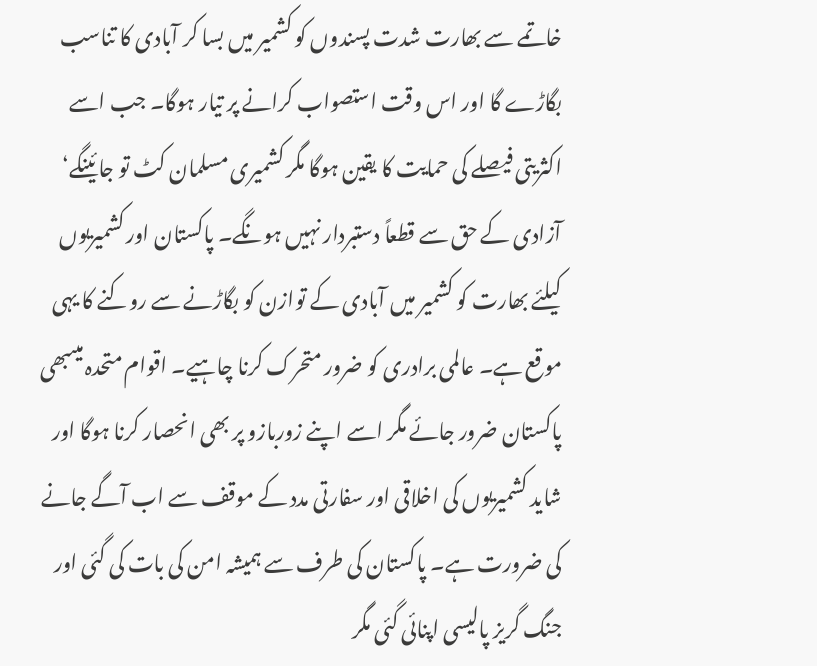خاتمے سے بھارت شدت پسندوں کو کشمیر میں بسا کر آبادی کا تناسب بگاڑے گا اور اس وقت استصواب کرانے پر تیار ہوگا۔ جب اسے اکثریتی فیصلے کی حمایت کا یقین ہوگا مگر کشمیری مسلمان کٹ تو جائینگے‘ آزادی کے حق سے قطعاً دستبردار نہیں ہونگے۔ پاکستان اور کشمیریوں کیلئے بھارت کو کشمیر میں آبادی کے توازن کو بگاڑنے سے روکنے کا یہی موقع ہے۔ عالمی برادری کو ضرور متحرک کرنا چاہیے۔ اقوام متحدہ میںبھی پاکستان ضرور جائے مگر اسے اپنے زوربازو پر بھی انحصار کرنا ہوگا اور شاید کشمیریوں کی اخلاقی اور سفارتی مدد کے موقف سے اب آگے جانے کی ضرورت ہے۔ پاکستان کی طرف سے ہمیشہ امن کی بات کی گئی اور جنگ گریز پالیسی اپنائی گئی مگر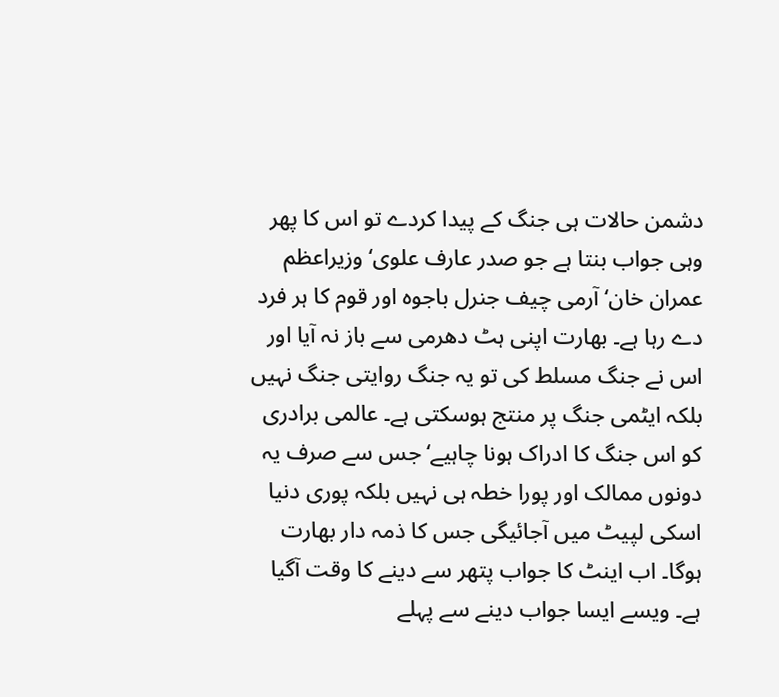دشمن حالات ہی جنگ کے پیدا کردے تو اس کا پھر وہی جواب بنتا ہے جو صدر عارف علوی‘ وزیراعظم عمران خان‘ آرمی چیف جنرل باجوہ اور قوم کا ہر فرد دے رہا ہے۔ بھارت اپنی ہٹ دھرمی سے باز نہ آیا اور اس نے جنگ مسلط کی تو یہ جنگ روایتی جنگ نہیں بلکہ ایٹمی جنگ پر منتج ہوسکتی ہے۔ عالمی برادری کو اس جنگ کا ادراک ہونا چاہیے‘ جس سے صرف یہ دونوں ممالک اور پورا خطہ ہی نہیں بلکہ پوری دنیا اسکی لپیٹ میں آجائیگی جس کا ذمہ دار بھارت ہوگا۔ اب اینٹ کا جواب پتھر سے دینے کا وقت آگیا ہے۔ ویسے ایسا جواب دینے سے پہلے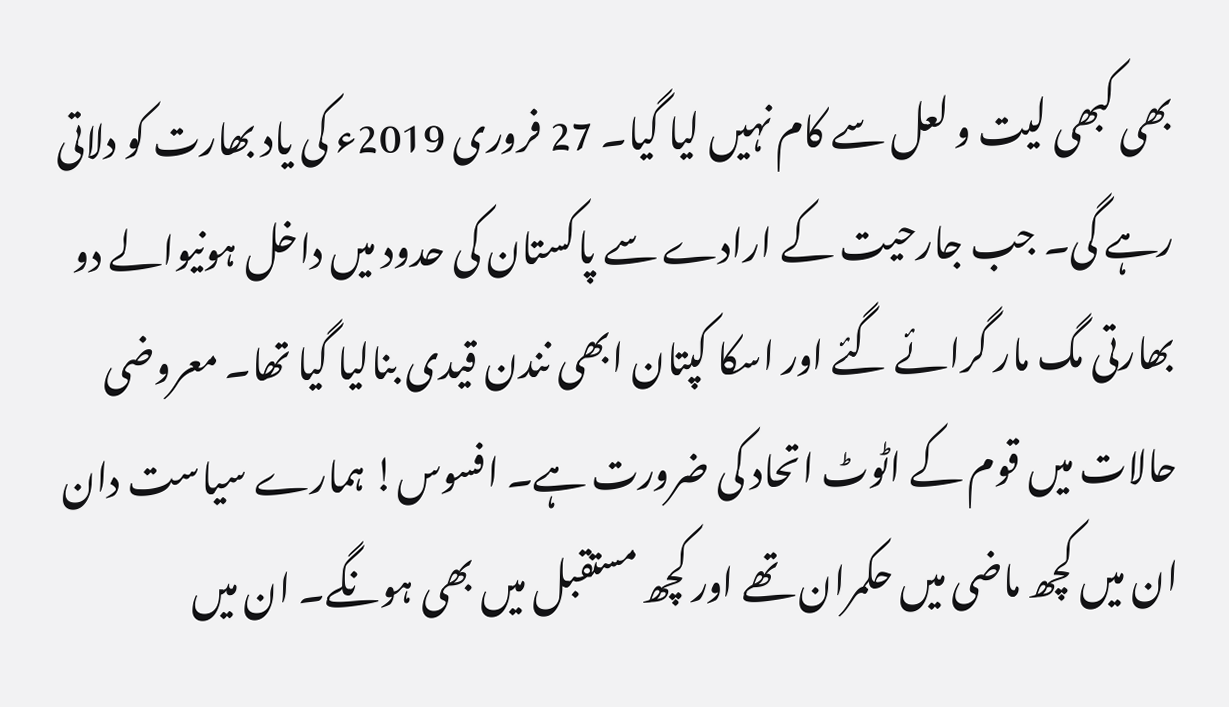بھی کبھی لیت و لعل سے کام نہیں لیا گیا۔ 27 فروری 2019ء کی یاد بھارت کو دلاتی رہے گی۔ جب جارحیت کے ارادے سے پاکستان کی حدود میں داخل ہونیوالے دو بھارتی مگ مار گرائے گئے اور اسکا کپتان ابھی نندن قیدی بنالیا گیا تھا۔ معروضی حالات میں قوم کے اٹوٹ اتحاد کی ضرورت ہے۔ افسوس! ہمارے سیاست دان ان میں کچھ ماضی میں حکمران تھے اور کچھ مستقبل میں بھی ہونگے۔ ان میں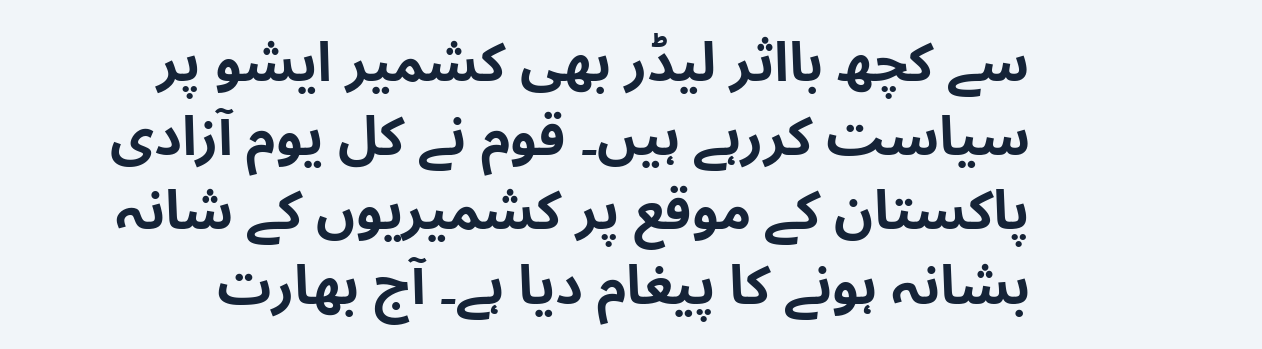سے کچھ بااثر لیڈر بھی کشمیر ایشو پر سیاست کررہے ہیں۔ قوم نے کل یوم آزادی پاکستان کے موقع پر کشمیریوں کے شانہ بشانہ ہونے کا پیغام دیا ہے۔ آج بھارت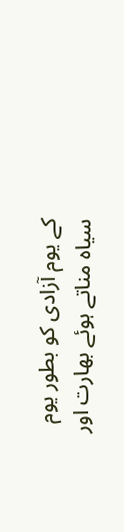کے یوم آزادی کو بطور یوم سیاہ مناتے ہوئے بھارت اور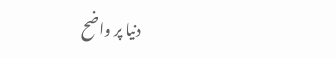دنیا پر واضح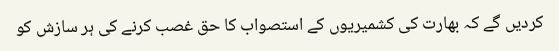کردیں گے کہ بھارت کی کشمیریوں کے استصواب کا حق غصب کرنے کی ہر سازش کو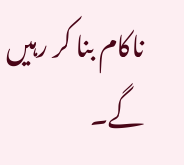ناکام بنا کر رہیں گے۔